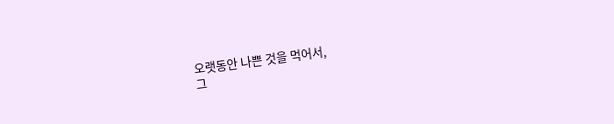오랫동안 나쁜 것을 먹어서,
그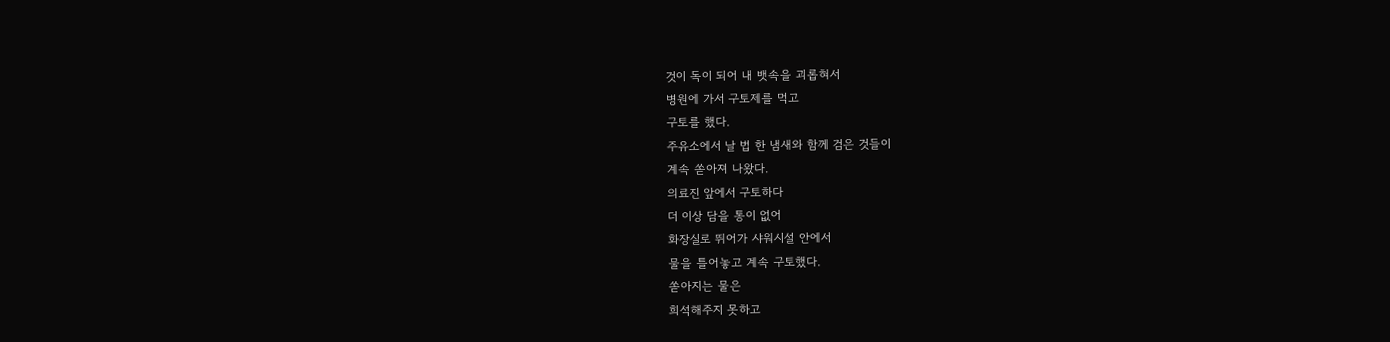것이 독이 되어 내 뱃속을 괴롭혀서
병원에 가서 구토제를 먹고
구토를 했다.
주유소에서 날 법 한 냄새와 함께 검은 것들이
계속 쏟아져 나왔다.
의료진 앞에서 구토하다
더 이상 담을 통이 없어
화장실로 뛰어가 샤워시설 안에서
물을 틀어놓고 계속 구토했다.
쏟아지는 물은
희석해주지 못하고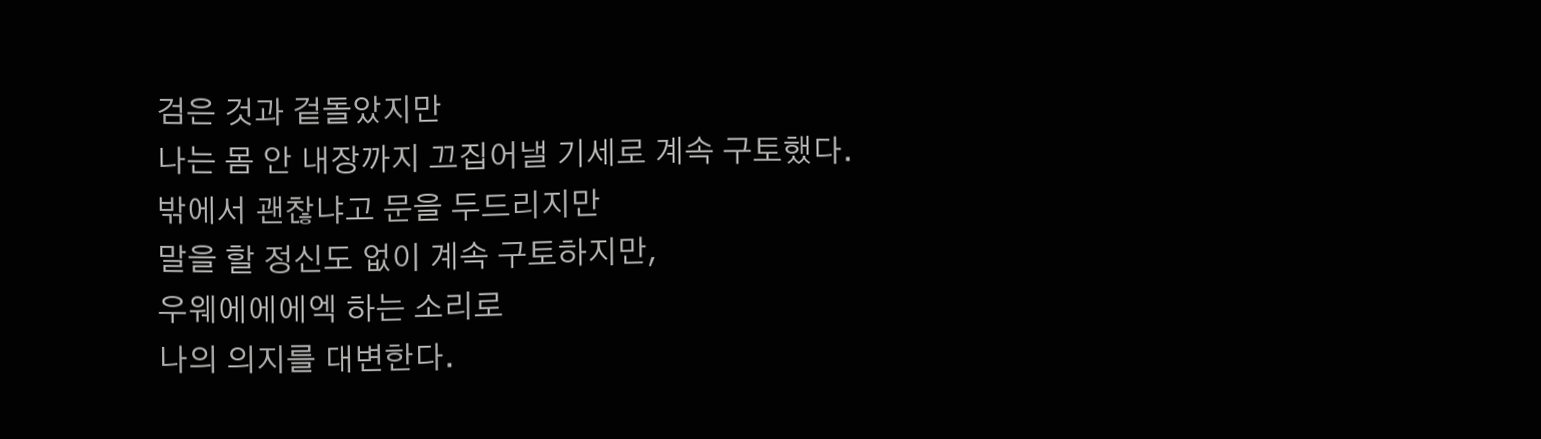검은 것과 겉돌았지만
나는 몸 안 내장까지 끄집어낼 기세로 계속 구토했다.
밖에서 괜찮냐고 문을 두드리지만
말을 할 정신도 없이 계속 구토하지만,
우웨에에에엑 하는 소리로
나의 의지를 대변한다.